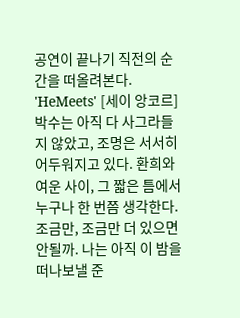공연이 끝나기 직전의 순간을 떠올려본다. 'HeMeets' [세이 앙코르]
박수는 아직 다 사그라들지 않았고, 조명은 서서히 어두워지고 있다. 환희와 여운 사이, 그 짧은 틈에서 누구나 한 번쯤 생각한다. 조금만, 조금만 더 있으면 안될까. 나는 아직 이 밤을 떠나보낼 준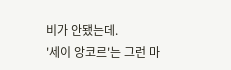비가 안됐는데.
'세이 앙코르'는 그런 마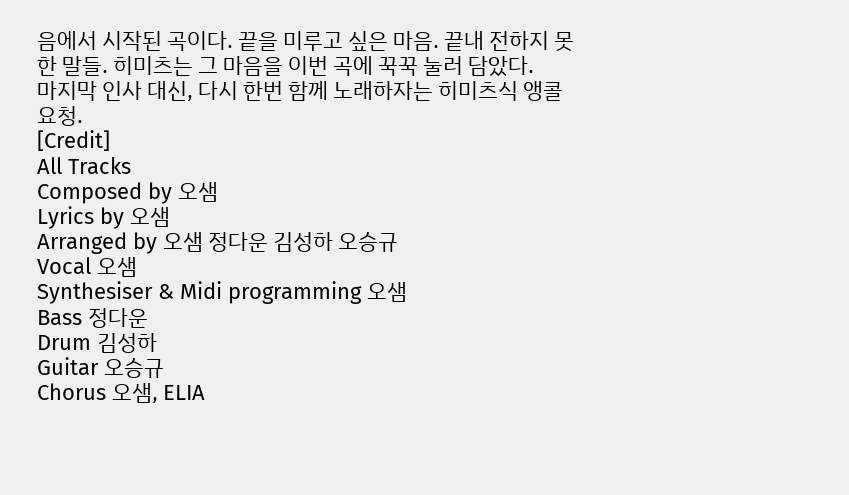음에서 시작된 곡이다. 끝을 미루고 싶은 마음. 끝내 전하지 못한 말들. 히미츠는 그 마음을 이번 곡에 꾹꾹 눌러 담았다.
마지막 인사 대신, 다시 한번 함께 노래하자는 히미츠식 앵콜 요청.
[Credit]
All Tracks
Composed by 오샘
Lyrics by 오샘
Arranged by 오샘 정다운 김성하 오승규
Vocal 오샘
Synthesiser & Midi programming 오샘
Bass 정다운
Drum 김성하
Guitar 오승규
Chorus 오샘, ELIA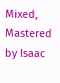Mixed, Mastered by Isaac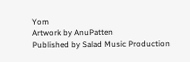Yom
Artwork by AnuPatten
Published by Salad Music Production